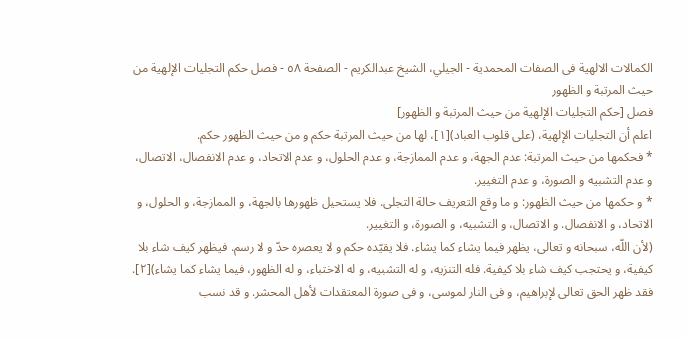الكمالات الالهية فى الصفات المحمدية - الجيلي، الشيخ عبدالكريم - الصفحة ٥٨ - فصل حكم التجليات الإلهية من حيث المرتبة و الظهور
فصل [حكم التجليات الإلهية من حيث المرتبة و الظهور]
اعلم أن التجليات الإلهية، (على قلوب العباد)[١]، لها من حيث المرتبة حكم و من حيث الظهور حكم.
* فحكمها من حيث المرتبة: عدم الجهة، و عدم الممازجة، و عدم الحلول، و عدم الاتحاد، و عدم الانفصال، الاتصال، و عدم التشبيه و الصورة، و عدم التغيير.
* و حكمها من حيث الظهور: و ما وقع التعريف حالة التجلى. فلا يستحيل ظهورها بالجهة، و الممازجة، و الحلول، و الاتحاد، و الانفصال. و الاتصال، و التشبيه، و الصورة، و التغيير.
(لأن اللّه، سبحانه و تعالى، يظهر فيما يشاء كما يشاء. فلا يقيّده حكم و لا يعصره حدّ و لا رسم. فيظهر كيف شاء بلا كيفية، و يحتجب كيف شاء بلا كيفية. فله التنزيه، و له التشبيه، و له الاختباء، و له الظهور، فيما يشاء كما يشاء)[٢].
فقد ظهر الحق تعالى لإبراهيم، و فى النار لموسى، و فى صورة المعتقدات لأهل المحشر. و قد نسب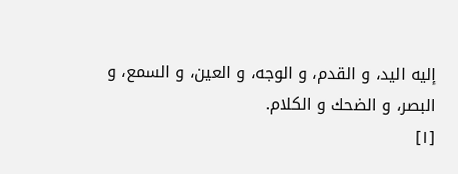إليه اليد، و القدم، و الوجه، و العين، و السمع، و البصر، و الضحك و الكلام.
[١]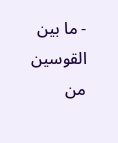- ما بين القوسين من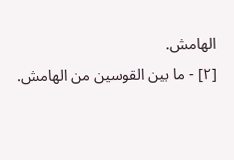الهامش.
[٢] - ما بين القوسين من الهامش.